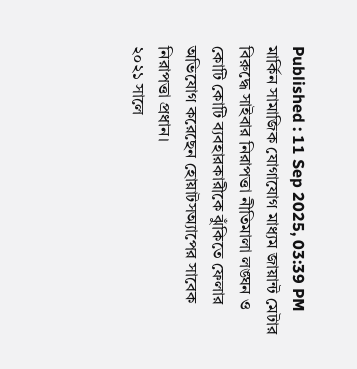Published : 11 Sep 2025, 03:39 PM
মার্কিন সামাজিক যোগাযোগ মাধ্যম জায়ান্ট মেটার বিরুদ্ধে সাইবার নিরাপত্তা নীতিমালা লঙ্ঘন ও কোটি কোটি ব্যবহারকারীকে ঝুঁকিতে ফেলার অভিযোগ করেছেন হোয়াটসঅ্যাপের সাবেক নিরাপত্তা প্রধান।
২০২১ সালে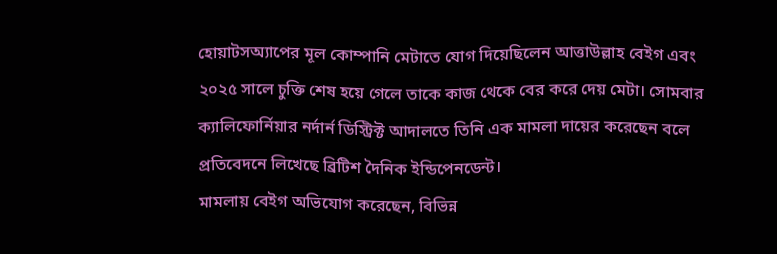হোয়াটসঅ্যাপের মূল কোম্পানি মেটাতে যোগ দিয়েছিলেন আত্তাউল্লাহ বেইগ এবং ২০২৫ সালে চুক্তি শেষ হয়ে গেলে তাকে কাজ থেকে বের করে দেয় মেটা। সোমবার ক্যালিফোর্নিয়ার নর্দার্ন ডিস্ট্রিক্ট আদালতে তিনি এক মামলা দায়ের করেছেন বলে প্রতিবেদনে লিখেছে ব্রিটিশ দৈনিক ইন্ডিপেনডেন্ট।
মামলায় বেইগ অভিযোগ করেছেন, বিভিন্ন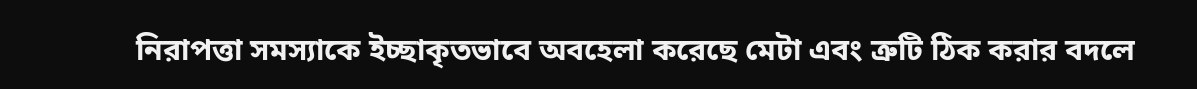নিরাপত্তা সমস্যাকে ইচ্ছাকৃতভাবে অবহেলা করেছে মেটা এবং ত্রুটি ঠিক করার বদলে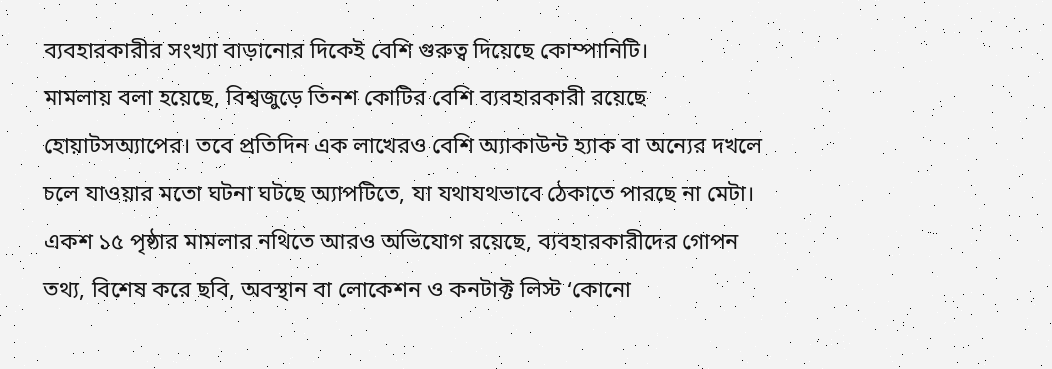ব্যবহারকারীর সংখ্যা বাড়ানোর দিকেই বেশি গুরুত্ব দিয়েছে কোম্পানিটি।
মামলায় বলা হয়েছে, বিশ্বজুড়ে তিনশ কোটির বেশি ব্যবহারকারী রয়েছে হোয়াটসঅ্যাপের। তবে প্রতিদিন এক লাখেরও বেশি অ্যাকাউন্ট হ্যাক বা অন্যের দখলে চলে যাওয়ার মতো ঘটনা ঘটছে অ্যাপটিতে, যা যথাযথভাবে ঠেকাতে পারছে না মেটা।
একশ ১৫ পৃষ্ঠার মামলার নথিতে আরও অভিযোগ রয়েছে, ব্যবহারকারীদের গোপন তথ্য, বিশেষ করে ছবি, অবস্থান বা লোকেশন ও কনটাক্ট লিস্ট ‘কোনো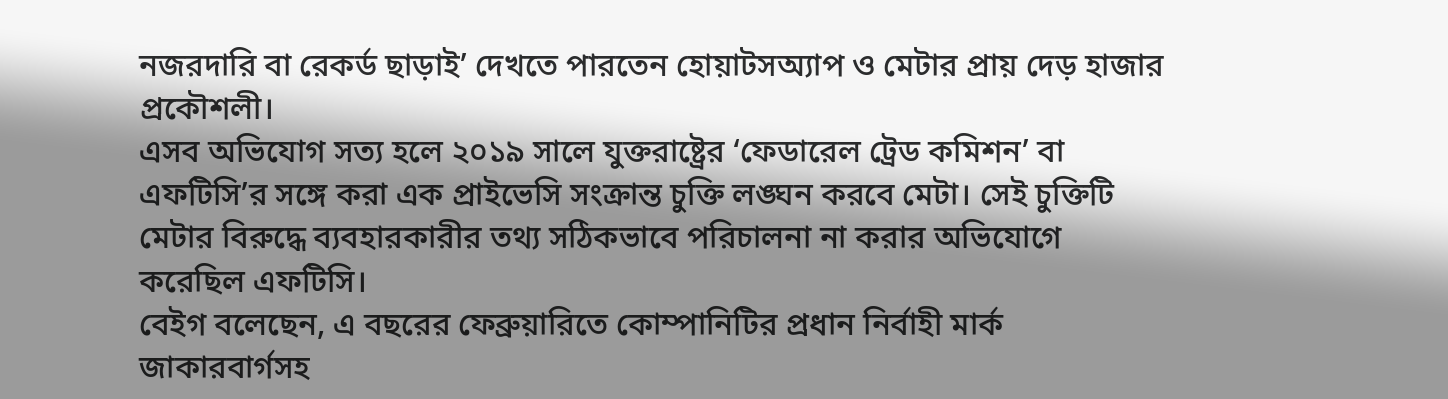নজরদারি বা রেকর্ড ছাড়াই’ দেখতে পারতেন হোয়াটসঅ্যাপ ও মেটার প্রায় দেড় হাজার প্রকৌশলী।
এসব অভিযোগ সত্য হলে ২০১৯ সালে যুক্তরাষ্ট্রের ‘ফেডারেল ট্রেড কমিশন’ বা এফটিসি’র সঙ্গে করা এক প্রাইভেসি সংক্রান্ত চুক্তি লঙ্ঘন করবে মেটা। সেই চুক্তিটি মেটার বিরুদ্ধে ব্যবহারকারীর তথ্য সঠিকভাবে পরিচালনা না করার অভিযোগে করেছিল এফটিসি।
বেইগ বলেছেন, এ বছরের ফেব্রুয়ারিতে কোম্পানিটির প্রধান নির্বাহী মার্ক জাকারবার্গসহ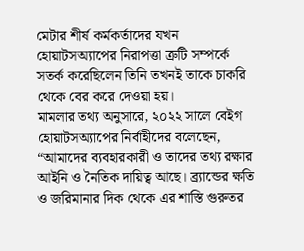মেটার শীর্ষ কর্মকর্তাদের যখন হোয়াটসঅ্যাপের নিরাপত্তা ত্রুটি সম্পর্কে সতর্ক করেছিলেন তিনি তখনই তাকে চাকরি থেকে বের করে দেওয়া হয়।
মামলার তথ্য অনুসারে, ২০২২ সালে বেইগ হোয়াটসঅ্যাপের নির্বাহীদের বলেছেন, “আমাদের ব্যবহারকারী ও তাদের তথ্য রক্ষার আইনি ও নৈতিক দায়িত্ব আছে। ব্র্যান্ডের ক্ষতি ও জরিমানার দিক থেকে এর শাস্তি গুরুতর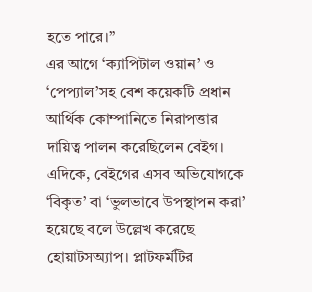হতে পারে।”
এর আগে ‘ক্যাপিটাল ওয়ান’ ও ‘পেপ্যাল’সহ বেশ কয়েকটি প্রধান আর্থিক কোম্পানিতে নিরাপত্তার দায়িত্ব পালন করেছিলেন বেইগ।
এদিকে, বেইগের এসব অভিযোগকে ‘বিকৃত’ বা ‘ভুলভাবে উপস্থাপন করা’ হয়েছে বলে উল্লেখ করেছে হোয়াটসঅ্যাপ। প্লাটফর্মটির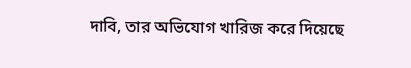দাবি, তার অভিযোগ খারিজ করে দিয়েছে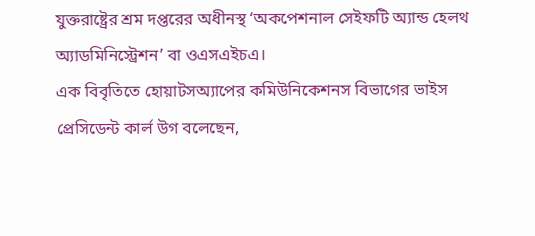যুক্তরাষ্ট্রের শ্রম দপ্তরের অধীনস্থ ‘অকপেশনাল সেইফটি অ্যান্ড হেলথ অ্যাডমিনিস্ট্রেশন’ বা ওএসএইচএ।
এক বিবৃতিতে হোয়াটসঅ্যাপের কমিউনিকেশনস বিভাগের ভাইস প্রেসিডেন্ট কার্ল উগ বলেছেন,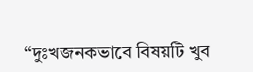“দুঃখজনকভাবে বিষয়টি খুব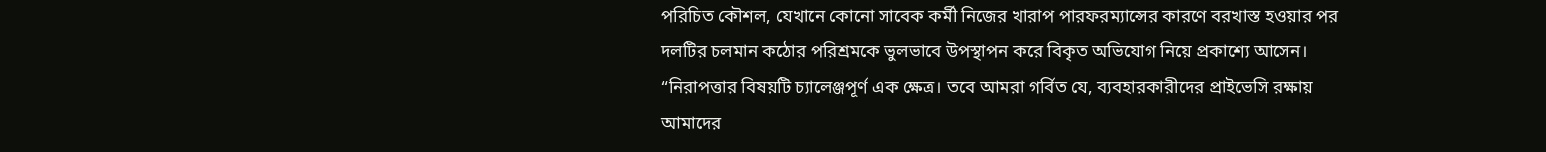পরিচিত কৌশল, যেখানে কোনো সাবেক কর্মী নিজের খারাপ পারফরম্যান্সের কারণে বরখাস্ত হওয়ার পর দলটির চলমান কঠোর পরিশ্রমকে ভুলভাবে উপস্থাপন করে বিকৃত অভিযোগ নিয়ে প্রকাশ্যে আসেন।
“নিরাপত্তার বিষয়টি চ্যালেঞ্জপূর্ণ এক ক্ষেত্র। তবে আমরা গর্বিত যে, ব্যবহারকারীদের প্রাইভেসি রক্ষায় আমাদের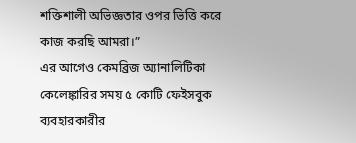শক্তিশালী অভিজ্ঞতার ওপর ভিত্তি করে কাজ করছি আমরা।”
এর আগেও কেমব্রিজ অ্যানালিটিকা কেলেঙ্কারির সময় ৫ কোটি ফেইসবুক ব্যবহারকারীর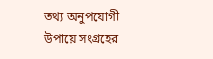তথ্য অনুপযোগী উপায়ে সংগ্রহের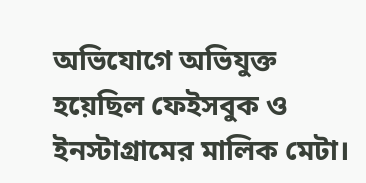অভিযোগে অভিযুক্ত হয়েছিল ফেইসবুক ও ইনস্টাগ্রামের মালিক মেটা।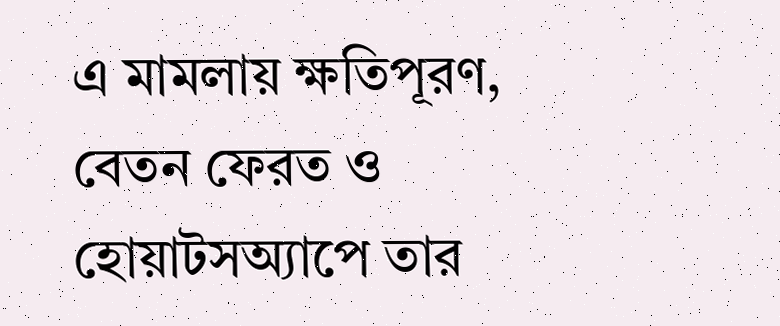এ মামলায় ক্ষতিপূরণ, বেতন ফেরত ও হোয়াটসঅ্যাপে তার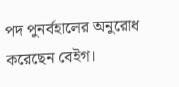পদ পুনর্বহালের অনুরোধ করেছেন বেইগ।